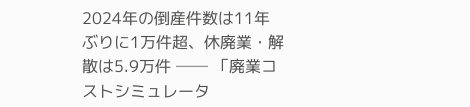2024年の倒産件数は11年ぶりに1万件超、休廃業・解散は5.9万件 ── 「廃業コストシミュレータ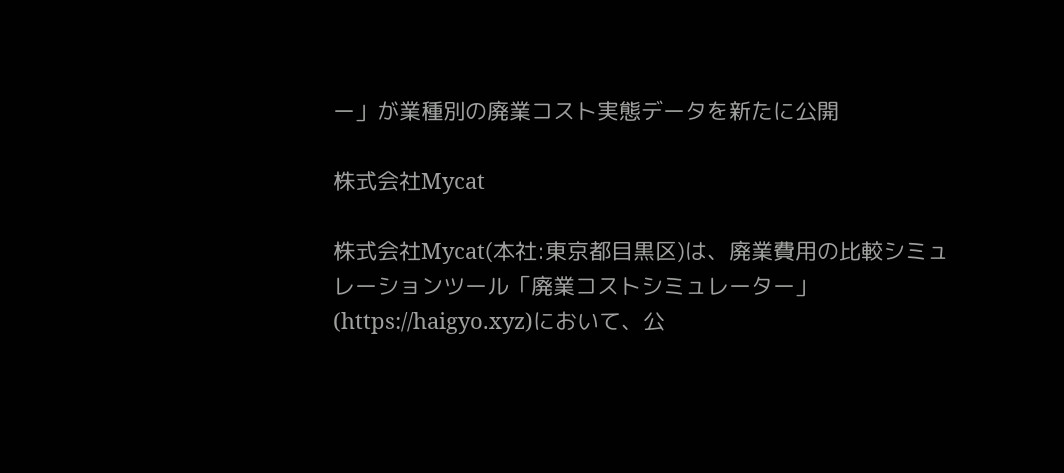ー」が業種別の廃業コスト実態データを新たに公開

株式会社Mycat

株式会社Mycat(本社:東京都目黒区)は、廃業費用の比較シミュレーションツール「廃業コストシミュレーター」(https://haigyo.xyz)において、公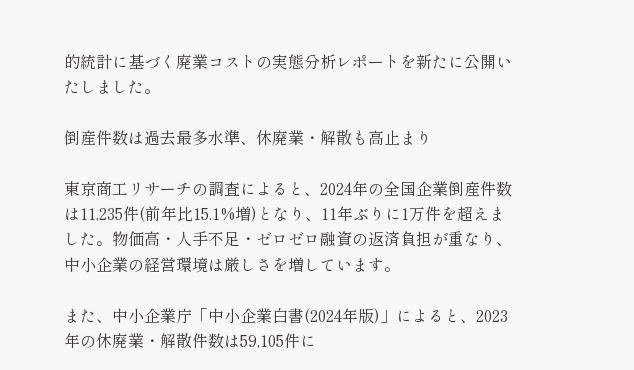的統計に基づく廃業コストの実態分析レポートを新たに公開いたしました。

倒産件数は過去最多水準、休廃業・解散も高止まり

東京商工リサーチの調査によると、2024年の全国企業倒産件数は11,235件(前年比15.1%増)となり、11年ぶりに1万件を超えました。物価高・人手不足・ゼロゼロ融資の返済負担が重なり、中小企業の経営環境は厳しさを増しています。

また、中小企業庁「中小企業白書(2024年版)」によると、2023年の休廃業・解散件数は59,105件に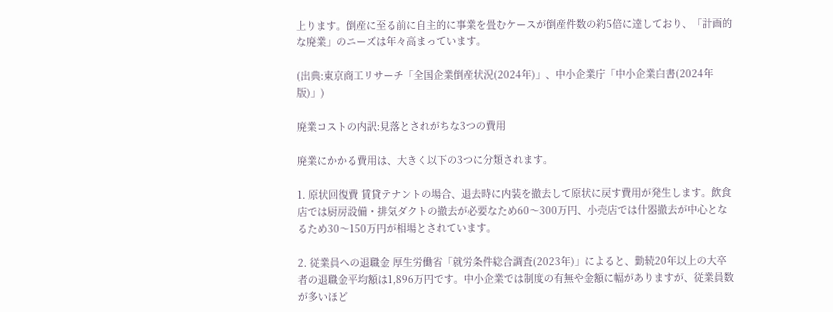上ります。倒産に至る前に自主的に事業を畳むケースが倒産件数の約5倍に達しており、「計画的な廃業」のニーズは年々高まっています。

(出典:東京商工リサーチ「全国企業倒産状況(2024年)」、中小企業庁「中小企業白書(2024年版)」)

廃業コストの内訳:見落とされがちな3つの費用

廃業にかかる費用は、大きく以下の3つに分類されます。

1. 原状回復費 賃貸テナントの場合、退去時に内装を撤去して原状に戻す費用が発生します。飲食店では厨房設備・排気ダクトの撤去が必要なため60〜300万円、小売店では什器撤去が中心となるため30〜150万円が相場とされています。

2. 従業員への退職金 厚生労働省「就労条件総合調査(2023年)」によると、勤続20年以上の大卒者の退職金平均額は1,896万円です。中小企業では制度の有無や金額に幅がありますが、従業員数が多いほど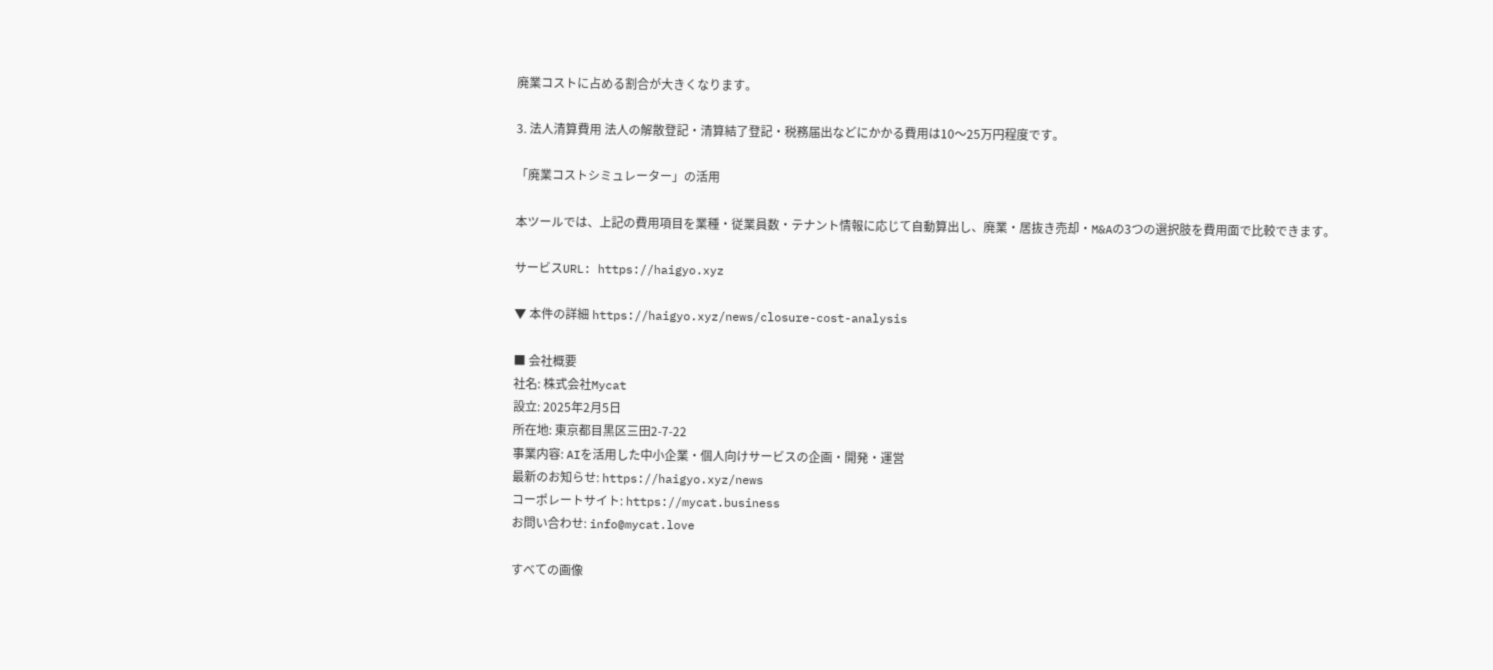廃業コストに占める割合が大きくなります。

3. 法人清算費用 法人の解散登記・清算結了登記・税務届出などにかかる費用は10〜25万円程度です。

「廃業コストシミュレーター」の活用

本ツールでは、上記の費用項目を業種・従業員数・テナント情報に応じて自動算出し、廃業・居抜き売却・M&Aの3つの選択肢を費用面で比較できます。

サービスURL: https://haigyo.xyz

▼ 本件の詳細 https://haigyo.xyz/news/closure-cost-analysis

■ 会社概要
社名: 株式会社Mycat
設立: 2025年2月5日
所在地: 東京都目黒区三田2-7-22
事業内容: AIを活用した中小企業・個人向けサービスの企画・開発・運営
最新のお知らせ: https://haigyo.xyz/news
コーポレートサイト: https://mycat.business
お問い合わせ: info@mycat.love

すべての画像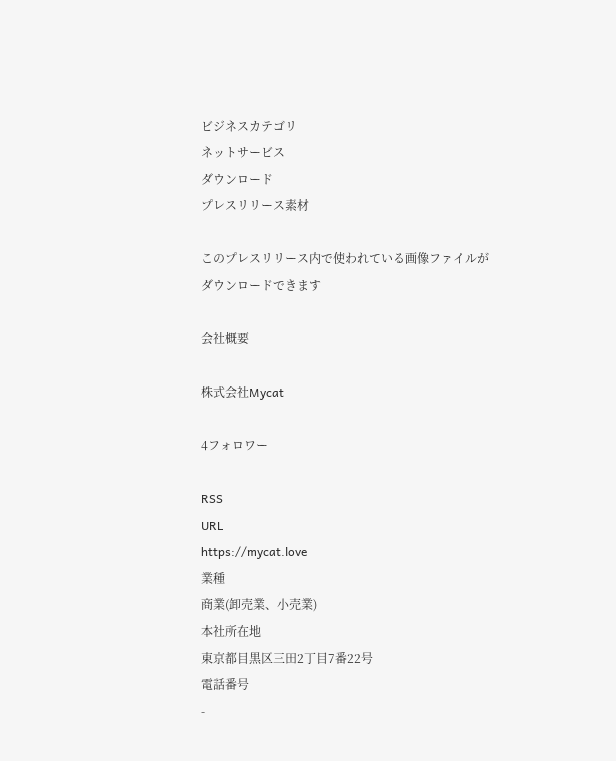ビジネスカテゴリ
ネットサービス
ダウンロード
プレスリリース素材

このプレスリリース内で使われている画像ファイルがダウンロードできます

会社概要

株式会社Mycat

4フォロワー

RSS
URL
https://mycat.love
業種
商業(卸売業、小売業)
本社所在地
東京都目黒区三田2丁目7番22号
電話番号
-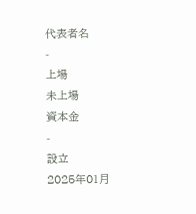代表者名
-
上場
未上場
資本金
-
設立
2025年01月